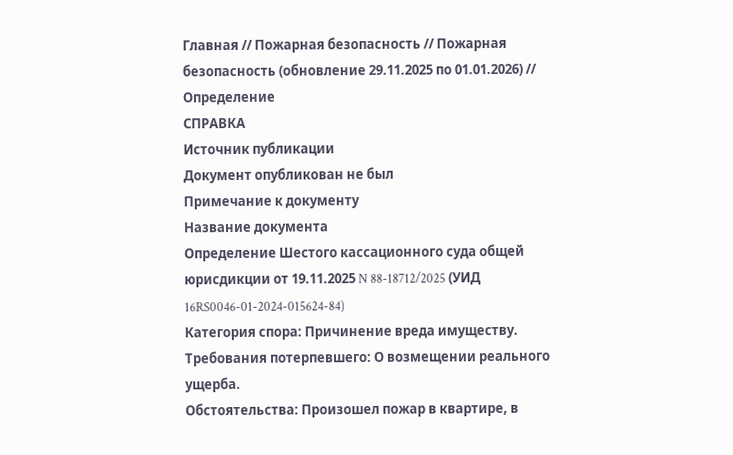Главная // Пожарная безопасность // Пожарная безопасность (обновление 29.11.2025 по 01.01.2026) // Определение
СПРАВКА
Источник публикации
Документ опубликован не был
Примечание к документу
Название документа
Определение Шестого кассационного суда общей юрисдикции от 19.11.2025 N 88-18712/2025 (УИД 16RS0046-01-2024-015624-84)
Категория спора: Причинение вреда имуществу.
Требования потерпевшего: О возмещении реального ущерба.
Обстоятельства: Произошел пожар в квартире, в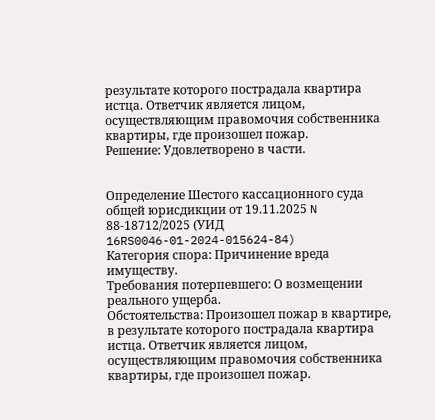результате которого пострадала квартира истца. Ответчик является лицом, осуществляющим правомочия собственника квартиры, где произошел пожар.
Решение: Удовлетворено в части.


Определение Шестого кассационного суда общей юрисдикции от 19.11.2025 N 88-18712/2025 (УИД 16RS0046-01-2024-015624-84)
Категория спора: Причинение вреда имуществу.
Требования потерпевшего: О возмещении реального ущерба.
Обстоятельства: Произошел пожар в квартире, в результате которого пострадала квартира истца. Ответчик является лицом, осуществляющим правомочия собственника квартиры, где произошел пожар.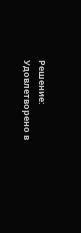Решение: Удовлетворено в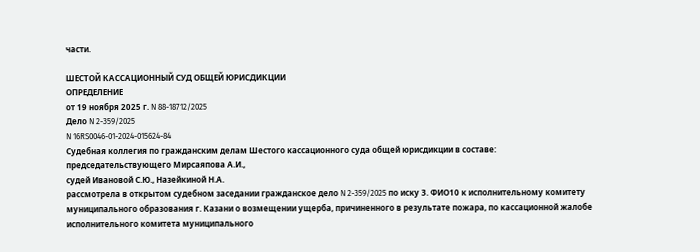части.

ШЕСТОЙ КАССАЦИОННЫЙ СУД ОБЩЕЙ ЮРИСДИКЦИИ
ОПРЕДЕЛЕНИЕ
от 19 ноября 2025 г. N 88-18712/2025
Дело N 2-359/2025
N 16RS0046-01-2024-015624-84
Судебная коллегия по гражданским делам Шестого кассационного суда общей юрисдикции в составе:
председательствующего Мирсаяпова А.И.,
судей Ивановой С.Ю., Назейкиной Н.А.
рассмотрела в открытом судебном заседании гражданское дело N 2-359/2025 по иску З. ФИО10 к исполнительному комитету муниципального образования г. Казани о возмещении ущерба, причиненного в результате пожара, по кассационной жалобе исполнительного комитета муниципального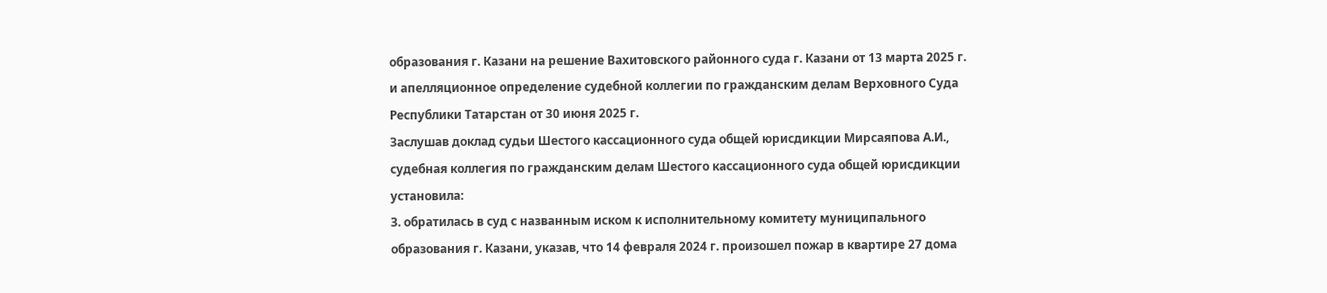образования г. Казани на решение Вахитовского районного суда г. Казани от 13 марта 2025 г. и апелляционное определение судебной коллегии по гражданским делам Верховного Суда Республики Татарстан от 30 июня 2025 г.
Заслушав доклад судьи Шестого кассационного суда общей юрисдикции Мирсаяпова А.И., судебная коллегия по гражданским делам Шестого кассационного суда общей юрисдикции
установила:
З. обратилась в суд с названным иском к исполнительному комитету муниципального образования г. Казани, указав, что 14 февраля 2024 г. произошел пожар в квартире 27 дома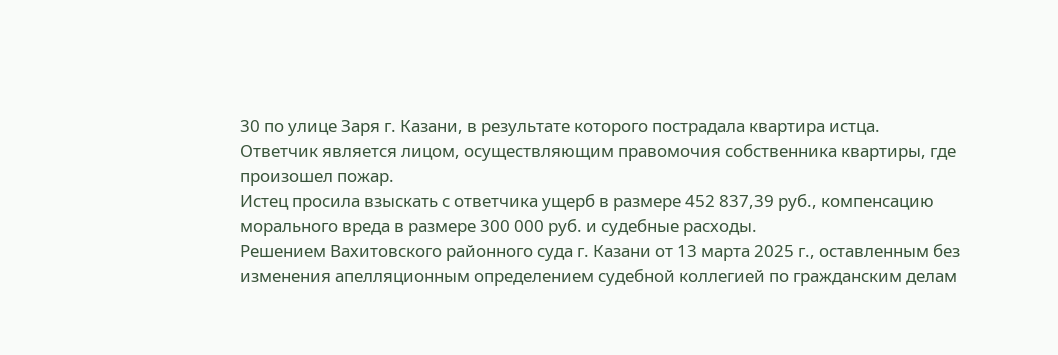30 по улице Заря г. Казани, в результате которого пострадала квартира истца.
Ответчик является лицом, осуществляющим правомочия собственника квартиры, где произошел пожар.
Истец просила взыскать с ответчика ущерб в размере 452 837,39 руб., компенсацию морального вреда в размере 300 000 руб. и судебные расходы.
Решением Вахитовского районного суда г. Казани от 13 марта 2025 г., оставленным без изменения апелляционным определением судебной коллегией по гражданским делам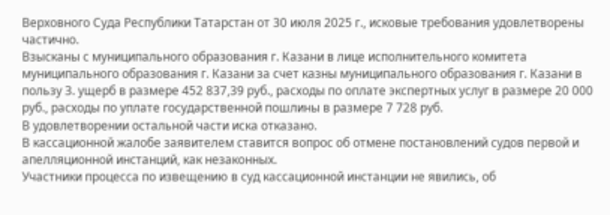Верховного Суда Республики Татарстан от 30 июля 2025 г., исковые требования удовлетворены частично.
Взысканы с муниципального образования г. Казани в лице исполнительного комитета муниципального образования г. Казани за счет казны муниципального образования г. Казани в пользу З. ущерб в размере 452 837,39 руб., расходы по оплате экспертных услуг в размере 20 000 руб., расходы по уплате государственной пошлины в размере 7 728 руб.
В удовлетворении остальной части иска отказано.
В кассационной жалобе заявителем ставится вопрос об отмене постановлений судов первой и апелляционной инстанций, как незаконных.
Участники процесса по извещению в суд кассационной инстанции не явились, об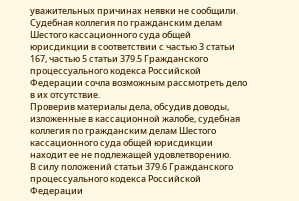уважительных причинах неявки не сообщили.
Судебная коллегия по гражданским делам Шестого кассационного суда общей юрисдикции в соответствии с частью 3 статьи 167, частью 5 статьи 379.5 Гражданского процессуального кодекса Российской Федерации сочла возможным рассмотреть дело в их отсутствие.
Проверив материалы дела, обсудив доводы, изложенные в кассационной жалобе, судебная коллегия по гражданским делам Шестого кассационного суда общей юрисдикции находит ее не подлежащей удовлетворению.
В силу положений статьи 379.6 Гражданского процессуального кодекса Российской Федерации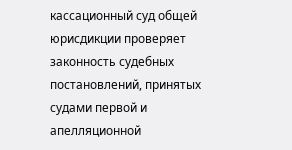кассационный суд общей юрисдикции проверяет законность судебных постановлений, принятых судами первой и апелляционной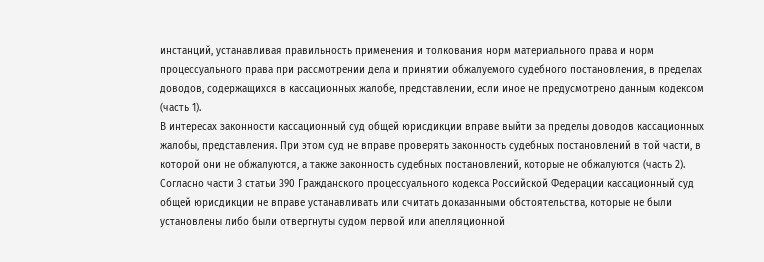инстанций, устанавливая правильность применения и толкования норм материального права и норм процессуального права при рассмотрении дела и принятии обжалуемого судебного постановления, в пределах доводов, содержащихся в кассационных жалобе, представлении, если иное не предусмотрено данным кодексом (часть 1).
В интересах законности кассационный суд общей юрисдикции вправе выйти за пределы доводов кассационных жалобы, представления. При этом суд не вправе проверять законность судебных постановлений в той части, в которой они не обжалуются, а также законность судебных постановлений, которые не обжалуются (часть 2).
Согласно части 3 статьи 390 Гражданского процессуального кодекса Российской Федерации кассационный суд общей юрисдикции не вправе устанавливать или считать доказанными обстоятельства, которые не были установлены либо были отвергнуты судом первой или апелляционной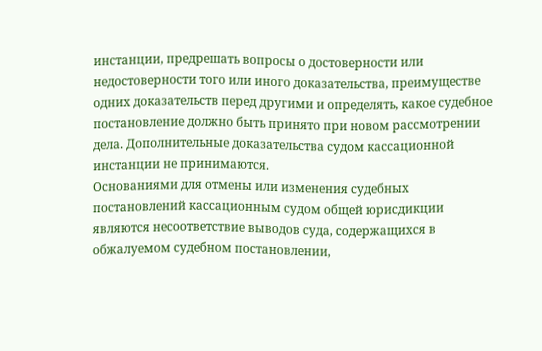инстанции, предрешать вопросы о достоверности или недостоверности того или иного доказательства, преимуществе одних доказательств перед другими и определять, какое судебное постановление должно быть принято при новом рассмотрении дела. Дополнительные доказательства судом кассационной инстанции не принимаются.
Основаниями для отмены или изменения судебных постановлений кассационным судом общей юрисдикции являются несоответствие выводов суда, содержащихся в обжалуемом судебном постановлении,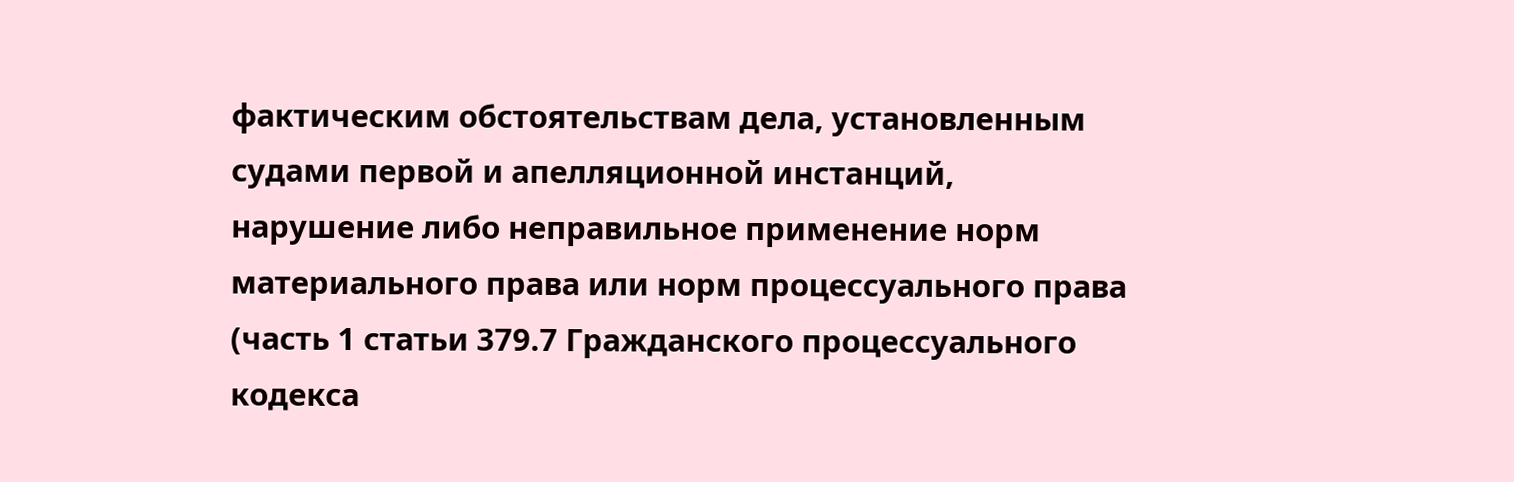фактическим обстоятельствам дела, установленным судами первой и апелляционной инстанций, нарушение либо неправильное применение норм материального права или норм процессуального права (часть 1 статьи 379.7 Гражданского процессуального кодекса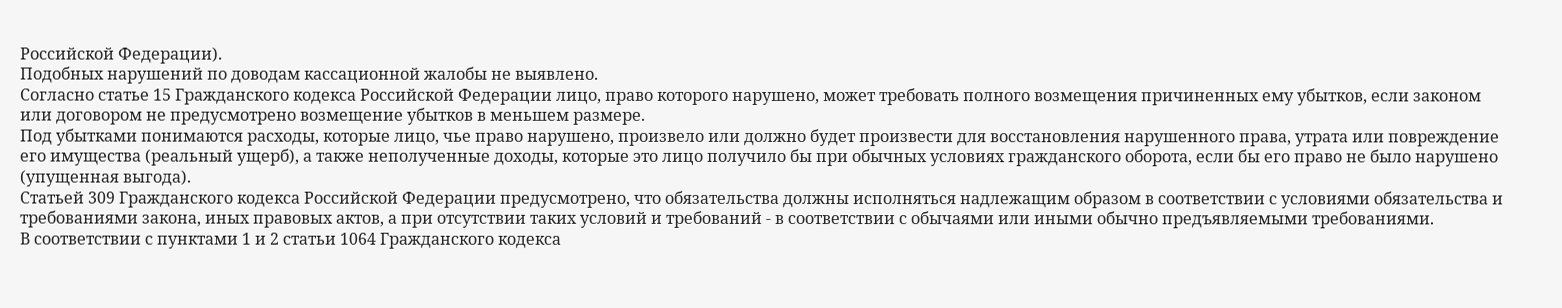Российской Федерации).
Подобных нарушений по доводам кассационной жалобы не выявлено.
Согласно статье 15 Гражданского кодекса Российской Федерации лицо, право которого нарушено, может требовать полного возмещения причиненных ему убытков, если законом или договором не предусмотрено возмещение убытков в меньшем размере.
Под убытками понимаются расходы, которые лицо, чье право нарушено, произвело или должно будет произвести для восстановления нарушенного права, утрата или повреждение его имущества (реальный ущерб), а также неполученные доходы, которые это лицо получило бы при обычных условиях гражданского оборота, если бы его право не было нарушено (упущенная выгода).
Статьей 309 Гражданского кодекса Российской Федерации предусмотрено, что обязательства должны исполняться надлежащим образом в соответствии с условиями обязательства и требованиями закона, иных правовых актов, а при отсутствии таких условий и требований - в соответствии с обычаями или иными обычно предъявляемыми требованиями.
В соответствии с пунктами 1 и 2 статьи 1064 Гражданского кодекса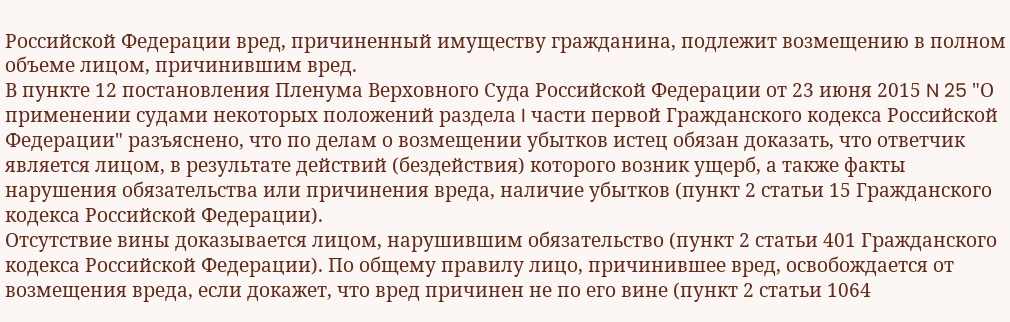Российской Федерации вред, причиненный имуществу гражданина, подлежит возмещению в полном объеме лицом, причинившим вред.
В пункте 12 постановления Пленума Верховного Суда Российской Федерации от 23 июня 2015 N 25 "О применении судами некоторых положений раздела I части первой Гражданского кодекса Российской Федерации" разъяснено, что по делам о возмещении убытков истец обязан доказать, что ответчик является лицом, в результате действий (бездействия) которого возник ущерб, а также факты нарушения обязательства или причинения вреда, наличие убытков (пункт 2 статьи 15 Гражданского кодекса Российской Федерации).
Отсутствие вины доказывается лицом, нарушившим обязательство (пункт 2 статьи 401 Гражданского кодекса Российской Федерации). По общему правилу лицо, причинившее вред, освобождается от возмещения вреда, если докажет, что вред причинен не по его вине (пункт 2 статьи 1064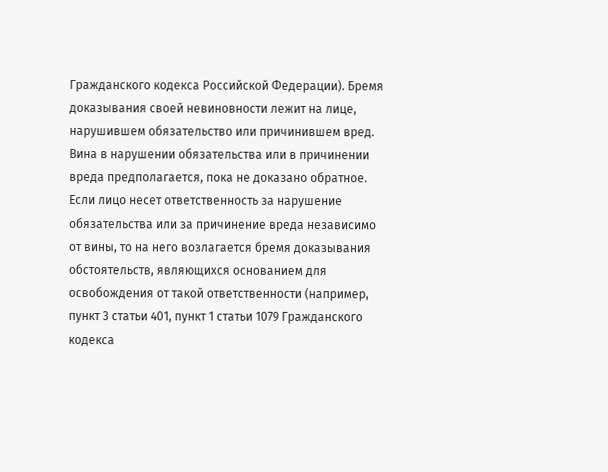Гражданского кодекса Российской Федерации). Бремя доказывания своей невиновности лежит на лице, нарушившем обязательство или причинившем вред. Вина в нарушении обязательства или в причинении вреда предполагается, пока не доказано обратное.
Если лицо несет ответственность за нарушение обязательства или за причинение вреда независимо от вины, то на него возлагается бремя доказывания обстоятельств, являющихся основанием для освобождения от такой ответственности (например, пункт 3 статьи 401, пункт 1 статьи 1079 Гражданского кодекса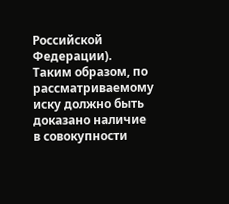Российской Федерации).
Таким образом, по рассматриваемому иску должно быть доказано наличие в совокупности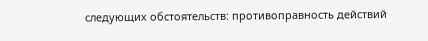следующих обстоятельств: противоправность действий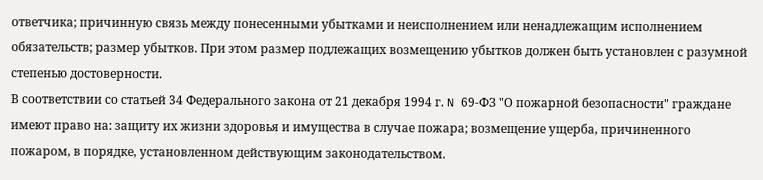ответчика; причинную связь между понесенными убытками и неисполнением или ненадлежащим исполнением обязательств; размер убытков. При этом размер подлежащих возмещению убытков должен быть установлен с разумной степенью достоверности.
В соответствии со статьей 34 Федерального закона от 21 декабря 1994 г. N 69-ФЗ "О пожарной безопасности" граждане имеют право на: защиту их жизни здоровья и имущества в случае пожара; возмещение ущерба, причиненного пожаром, в порядке, установленном действующим законодательством.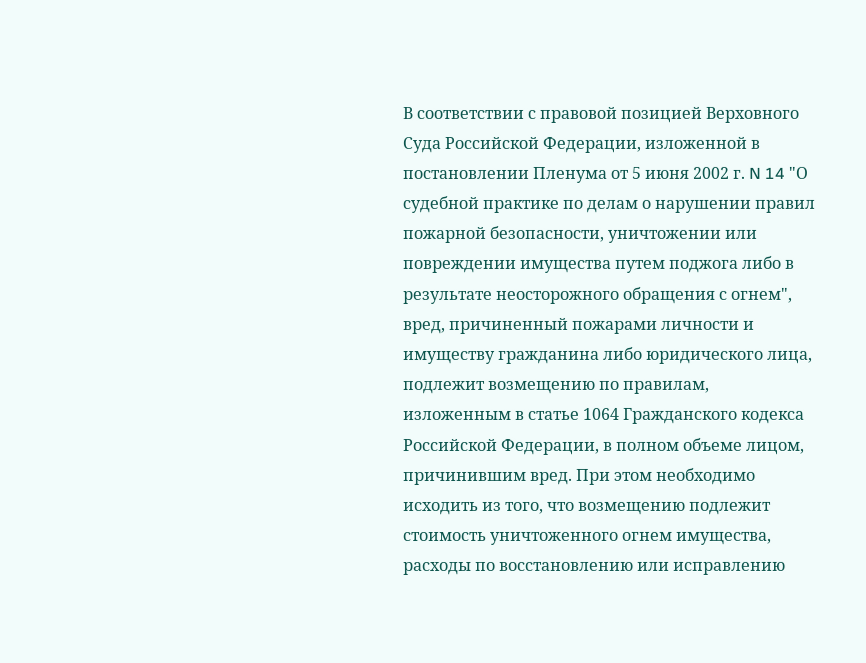В соответствии с правовой позицией Верховного Суда Российской Федерации, изложенной в постановлении Пленума от 5 июня 2002 г. N 14 "О судебной практике по делам о нарушении правил пожарной безопасности, уничтожении или повреждении имущества путем поджога либо в результате неосторожного обращения с огнем", вред, причиненный пожарами личности и имуществу гражданина либо юридического лица, подлежит возмещению по правилам, изложенным в статье 1064 Гражданского кодекса Российской Федерации, в полном объеме лицом, причинившим вред. При этом необходимо исходить из того, что возмещению подлежит стоимость уничтоженного огнем имущества, расходы по восстановлению или исправлению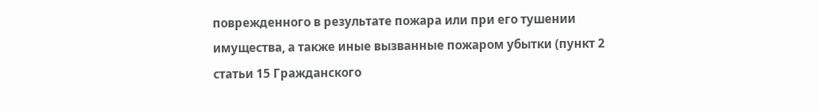поврежденного в результате пожара или при его тушении имущества, а также иные вызванные пожаром убытки (пункт 2 статьи 15 Гражданского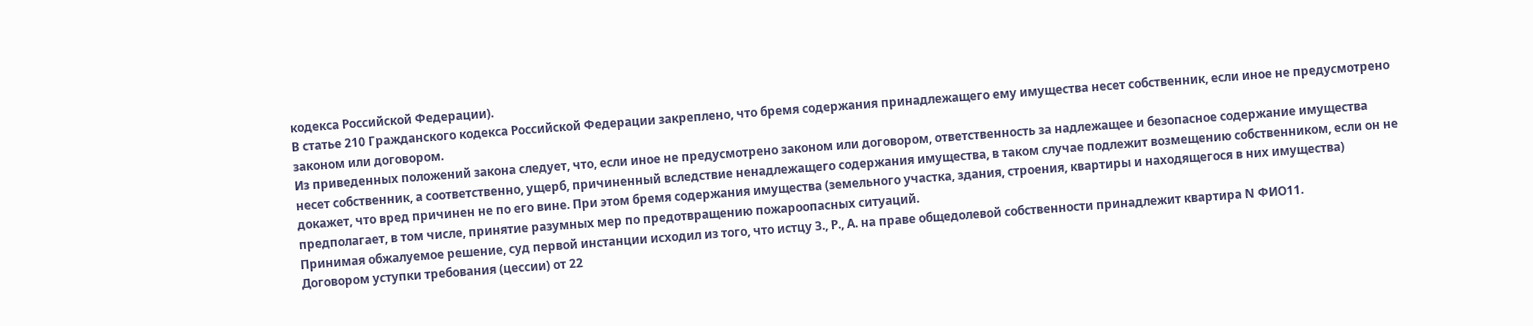кодекса Российской Федерации).
В статье 210 Гражданского кодекса Российской Федерации закреплено, что бремя содержания принадлежащего ему имущества несет собственник, если иное не предусмотрено законом или договором.
Из приведенных положений закона следует, что, если иное не предусмотрено законом или договором, ответственность за надлежащее и безопасное содержание имущества несет собственник, а соответственно, ущерб, причиненный вследствие ненадлежащего содержания имущества, в таком случае подлежит возмещению собственником, если он не докажет, что вред причинен не по его вине. При этом бремя содержания имущества (земельного участка, здания, строения, квартиры и находящегося в них имущества) предполагает, в том числе, принятие разумных мер по предотвращению пожароопасных ситуаций.
Принимая обжалуемое решение, суд первой инстанции исходил из того, что истцу З., Р., А. на праве общедолевой собственности принадлежит квартира N ФИО11.
Договором уступки требования (цессии) от 22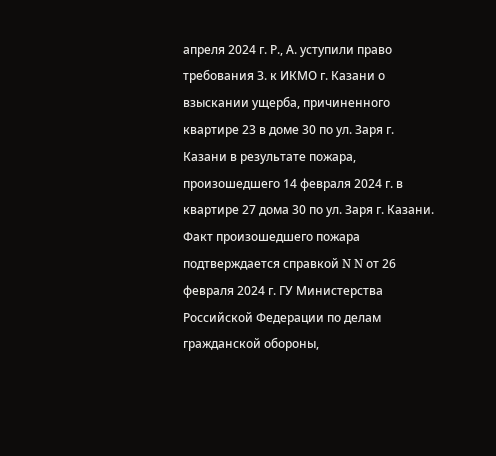апреля 2024 г. Р., А. уступили право требования З. к ИКМО г. Казани о взыскании ущерба, причиненного квартире 23 в доме 30 по ул. Заря г. Казани в результате пожара, произошедшего 14 февраля 2024 г. в квартире 27 дома 30 по ул. Заря г. Казани.
Факт произошедшего пожара подтверждается справкой N N от 26 февраля 2024 г. ГУ Министерства Российской Федерации по делам гражданской обороны,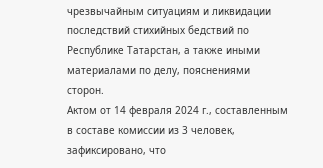чрезвычайным ситуациям и ликвидации последствий стихийных бедствий по Республике Татарстан, а также иными материалами по делу, пояснениями сторон.
Актом от 14 февраля 2024 г., составленным в составе комиссии из 3 человек, зафиксировано, что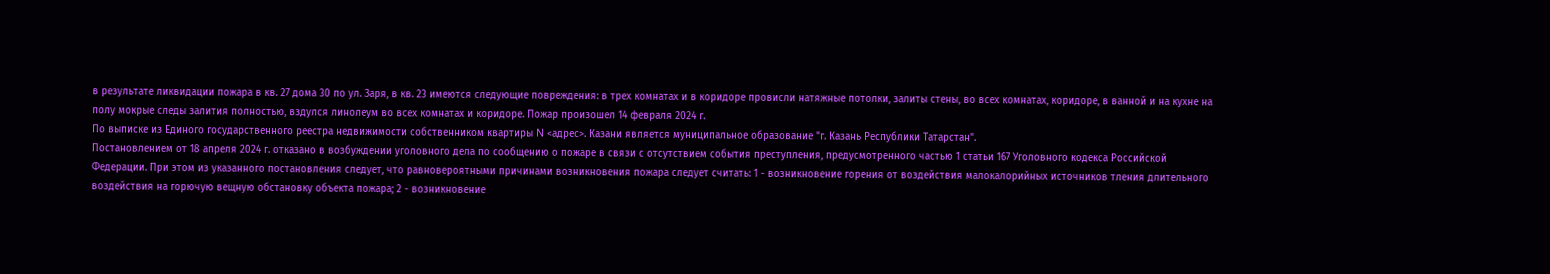в результате ликвидации пожара в кв. 27 дома 30 по ул. Заря, в кв. 23 имеются следующие повреждения: в трех комнатах и в коридоре провисли натяжные потолки, залиты стены, во всех комнатах, коридоре, в ванной и на кухне на полу мокрые следы залития полностью, вздулся линолеум во всех комнатах и коридоре. Пожар произошел 14 февраля 2024 г.
По выписке из Единого государственного реестра недвижимости собственником квартиры N <адрес>. Казани является муниципальное образование "г. Казань Республики Татарстан".
Постановлением от 18 апреля 2024 г. отказано в возбуждении уголовного дела по сообщению о пожаре в связи с отсутствием события преступления, предусмотренного частью 1 статьи 167 Уголовного кодекса Российской Федерации. При этом из указанного постановления следует, что равновероятными причинами возникновения пожара следует считать: 1 - возникновение горения от воздействия малокалорийных источников тления длительного воздействия на горючую вещную обстановку объекта пожара; 2 - возникновение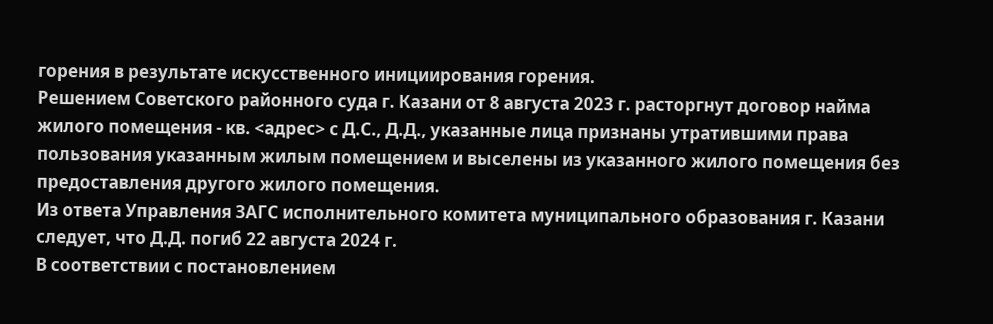горения в результате искусственного инициирования горения.
Решением Советского районного суда г. Казани от 8 августа 2023 г. расторгнут договор найма жилого помещения - кв. <адрес> с Д.С., Д.Д., указанные лица признаны утратившими права пользования указанным жилым помещением и выселены из указанного жилого помещения без предоставления другого жилого помещения.
Из ответа Управления ЗАГС исполнительного комитета муниципального образования г. Казани следует, что Д.Д. погиб 22 августа 2024 г.
В соответствии с постановлением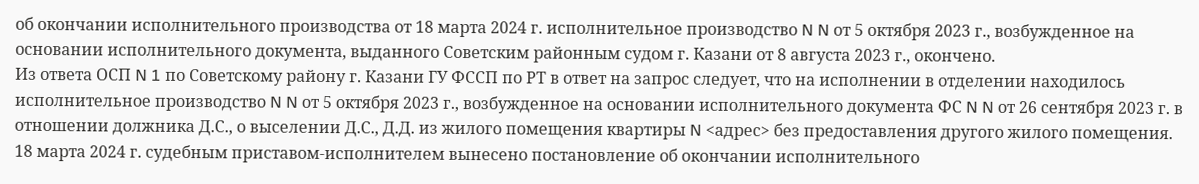об окончании исполнительного производства от 18 марта 2024 г. исполнительное производство N N от 5 октября 2023 г., возбужденное на основании исполнительного документа, выданного Советским районным судом г. Казани от 8 августа 2023 г., окончено.
Из ответа ОСП N 1 по Советскому району г. Казани ГУ ФССП по РТ в ответ на запрос следует, что на исполнении в отделении находилось исполнительное производство N N от 5 октября 2023 г., возбужденное на основании исполнительного документа ФС N N от 26 сентября 2023 г. в отношении должника Д.С., о выселении Д.С., Д.Д. из жилого помещения квартиры N <адрес> без предоставления другого жилого помещения.
18 марта 2024 г. судебным приставом-исполнителем вынесено постановление об окончании исполнительного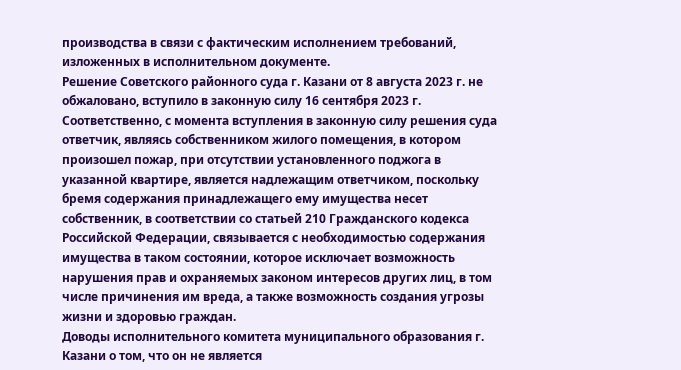производства в связи с фактическим исполнением требований, изложенных в исполнительном документе.
Решение Советского районного суда г. Казани от 8 августа 2023 г. не обжаловано, вступило в законную силу 16 сентября 2023 г.
Соответственно, с момента вступления в законную силу решения суда ответчик, являясь собственником жилого помещения, в котором произошел пожар, при отсутствии установленного поджога в указанной квартире, является надлежащим ответчиком, поскольку бремя содержания принадлежащего ему имущества несет собственник, в соответствии со статьей 210 Гражданского кодекса Российской Федерации, связывается с необходимостью содержания имущества в таком состоянии, которое исключает возможность нарушения прав и охраняемых законом интересов других лиц, в том числе причинения им вреда, а также возможность создания угрозы жизни и здоровью граждан.
Доводы исполнительного комитета муниципального образования г. Казани о том, что он не является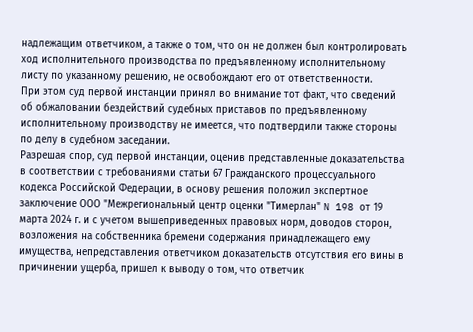надлежащим ответчиком, а также о том, что он не должен был контролировать ход исполнительного производства по предъявленному исполнительному листу по указанному решению, не освобождают его от ответственности.
При этом суд первой инстанции принял во внимание тот факт, что сведений об обжаловании бездействий судебных приставов по предъявленному исполнительному производству не имеется, что подтвердили также стороны по делу в судебном заседании.
Разрешая спор, суд первой инстанции, оценив представленные доказательства в соответствии с требованиями статьи 67 Гражданского процессуального кодекса Российской Федерации, в основу решения положил экспертное заключение ООО "Межрегиональный центр оценки "Тимерлан" N 198 от 19 марта 2024 г. и с учетом вышеприведенных правовых норм, доводов сторон, возложения на собственника бремени содержания принадлежащего ему имущества, непредставления ответчиком доказательств отсутствия его вины в причинении ущерба, пришел к выводу о том, что ответчик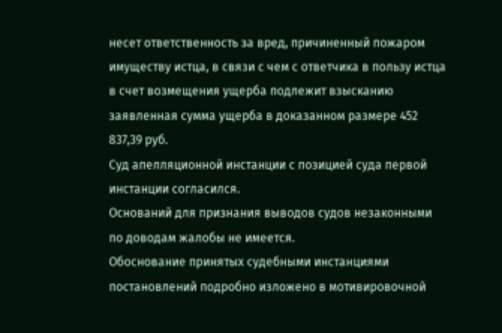несет ответственность за вред, причиненный пожаром имуществу истца, в связи с чем с ответчика в пользу истца в счет возмещения ущерба подлежит взысканию заявленная сумма ущерба в доказанном размере 452 837,39 руб.
Суд апелляционной инстанции с позицией суда первой инстанции согласился.
Оснований для признания выводов судов незаконными по доводам жалобы не имеется.
Обоснование принятых судебными инстанциями постановлений подробно изложено в мотивировочной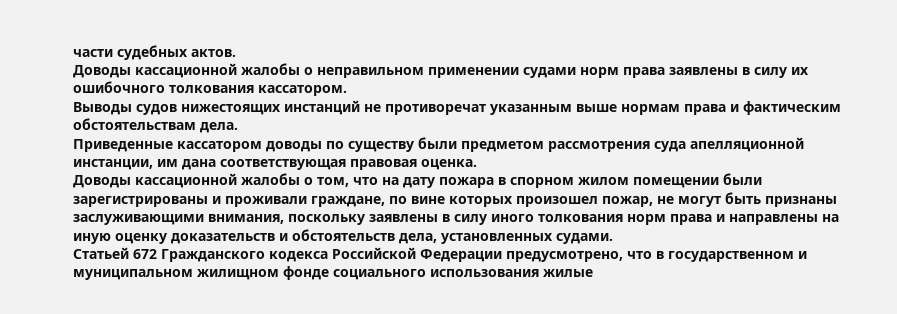части судебных актов.
Доводы кассационной жалобы о неправильном применении судами норм права заявлены в силу их ошибочного толкования кассатором.
Выводы судов нижестоящих инстанций не противоречат указанным выше нормам права и фактическим обстоятельствам дела.
Приведенные кассатором доводы по существу были предметом рассмотрения суда апелляционной инстанции, им дана соответствующая правовая оценка.
Доводы кассационной жалобы о том, что на дату пожара в спорном жилом помещении были зарегистрированы и проживали граждане, по вине которых произошел пожар, не могут быть признаны заслуживающими внимания, поскольку заявлены в силу иного толкования норм права и направлены на иную оценку доказательств и обстоятельств дела, установленных судами.
Статьей 672 Гражданского кодекса Российской Федерации предусмотрено, что в государственном и муниципальном жилищном фонде социального использования жилые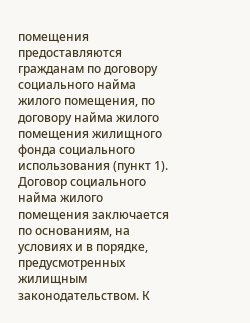помещения предоставляются гражданам по договору социального найма жилого помещения, по договору найма жилого помещения жилищного фонда социального использования (пункт 1).
Договор социального найма жилого помещения заключается по основаниям, на условиях и в порядке, предусмотренных жилищным законодательством. К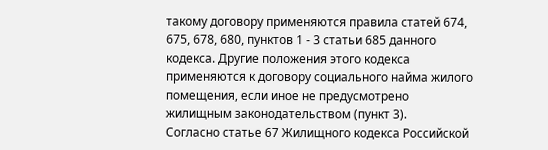такому договору применяются правила статей 674, 675, 678, 680, пунктов 1 - 3 статьи 685 данного кодекса. Другие положения этого кодекса применяются к договору социального найма жилого помещения, если иное не предусмотрено жилищным законодательством (пункт 3).
Согласно статье 67 Жилищного кодекса Российской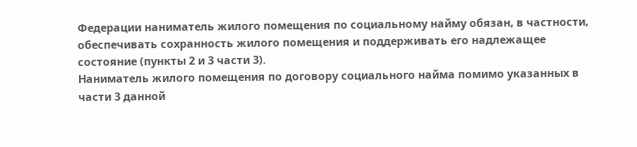Федерации наниматель жилого помещения по социальному найму обязан, в частности, обеспечивать сохранность жилого помещения и поддерживать его надлежащее состояние (пункты 2 и 3 части 3).
Наниматель жилого помещения по договору социального найма помимо указанных в части 3 данной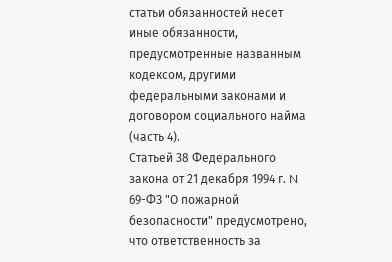статьи обязанностей несет иные обязанности, предусмотренные названным кодексом, другими федеральными законами и договором социального найма (часть 4).
Статьей 38 Федерального закона от 21 декабря 1994 г. N 69-ФЗ "О пожарной безопасности" предусмотрено, что ответственность за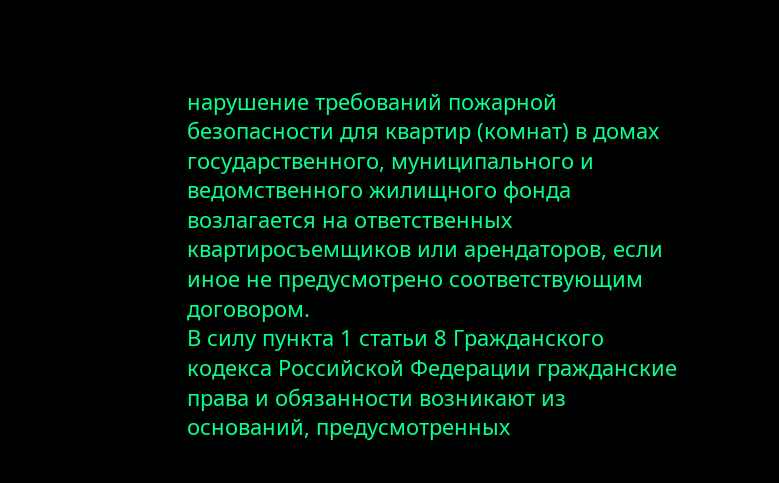нарушение требований пожарной безопасности для квартир (комнат) в домах государственного, муниципального и ведомственного жилищного фонда возлагается на ответственных квартиросъемщиков или арендаторов, если иное не предусмотрено соответствующим договором.
В силу пункта 1 статьи 8 Гражданского кодекса Российской Федерации гражданские права и обязанности возникают из оснований, предусмотренных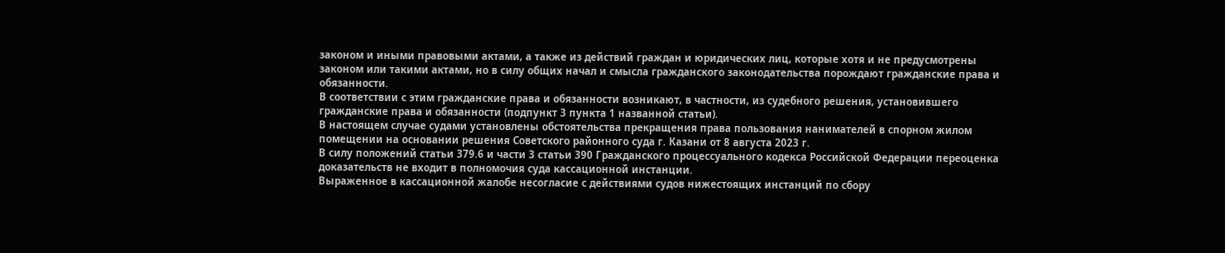законом и иными правовыми актами, а также из действий граждан и юридических лиц, которые хотя и не предусмотрены законом или такими актами, но в силу общих начал и смысла гражданского законодательства порождают гражданские права и обязанности.
В соответствии с этим гражданские права и обязанности возникают, в частности, из судебного решения, установившего гражданские права и обязанности (подпункт 3 пункта 1 названной статьи).
В настоящем случае судами установлены обстоятельства прекращения права пользования нанимателей в спорном жилом помещении на основании решения Советского районного суда г. Казани от 8 августа 2023 г.
В силу положений статьи 379.6 и части 3 статьи 390 Гражданского процессуального кодекса Российской Федерации переоценка доказательств не входит в полномочия суда кассационной инстанции.
Выраженное в кассационной жалобе несогласие с действиями судов нижестоящих инстанций по сбору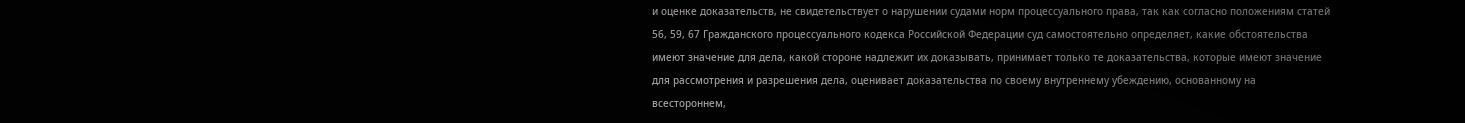и оценке доказательств, не свидетельствует о нарушении судами норм процессуального права, так как согласно положениям статей 56, 59, 67 Гражданского процессуального кодекса Российской Федерации суд самостоятельно определяет, какие обстоятельства имеют значение для дела, какой стороне надлежит их доказывать, принимает только те доказательства, которые имеют значение для рассмотрения и разрешения дела, оценивает доказательства по своему внутреннему убеждению, основанному на всестороннем,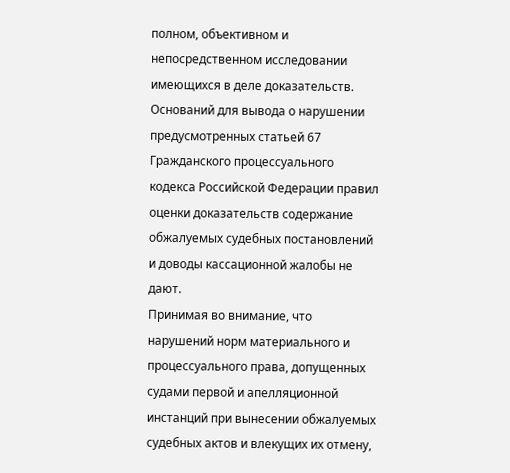полном, объективном и непосредственном исследовании имеющихся в деле доказательств.
Оснований для вывода о нарушении предусмотренных статьей 67 Гражданского процессуального кодекса Российской Федерации правил оценки доказательств содержание обжалуемых судебных постановлений и доводы кассационной жалобы не дают.
Принимая во внимание, что нарушений норм материального и процессуального права, допущенных судами первой и апелляционной инстанций при вынесении обжалуемых судебных актов и влекущих их отмену,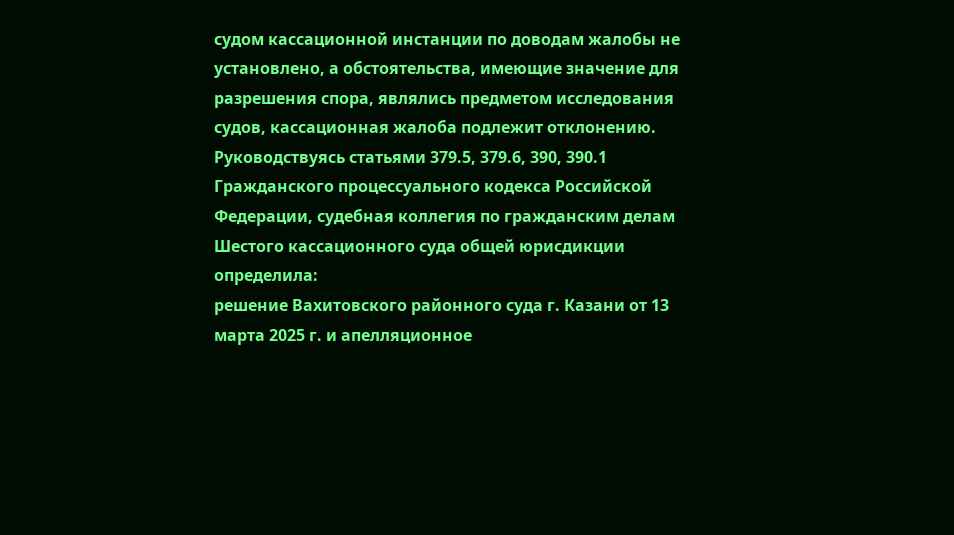судом кассационной инстанции по доводам жалобы не установлено, а обстоятельства, имеющие значение для разрешения спора, являлись предметом исследования судов, кассационная жалоба подлежит отклонению.
Руководствуясь статьями 379.5, 379.6, 390, 390.1 Гражданского процессуального кодекса Российской Федерации, судебная коллегия по гражданским делам Шестого кассационного суда общей юрисдикции
определила:
решение Вахитовского районного суда г. Казани от 13 марта 2025 г. и апелляционное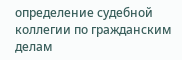определение судебной коллегии по гражданским делам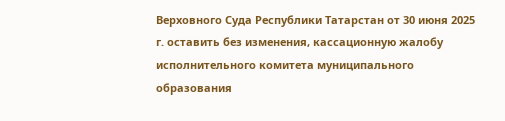Верховного Суда Республики Татарстан от 30 июня 2025 г. оставить без изменения, кассационную жалобу исполнительного комитета муниципального образования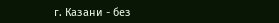г. Казани - без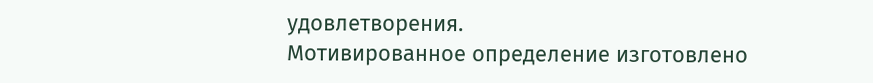удовлетворения.
Мотивированное определение изготовлено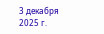3 декабря 2025 г.